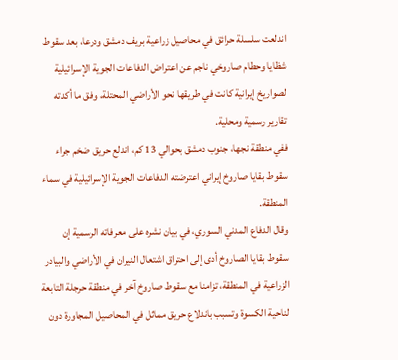اندلعت سلسلة حرائق في محاصيل زراعية بريف دمشق ودرعا، بعد سقوط شظايا وحطام صاروخي ناجم عن اعتراض الدفاعات الجوية الإسرائيلية لصواريخ إيرانية كانت في طريقها نحو الأراضي المحتلة، وفق ما أكدته تقارير رسمية ومحلية.
ففي منطقة نجها، جنوب دمشق بحوالي 13 كم، اندلع حريق ضخم جراء سقوط بقايا صاروخ إيراني اعترضته الدفاعات الجوية الإسرائيلية في سماء المنطقة.
وقال الدفاع المدني السوري، في بيان نشره على معرفاته الرسمية إن سقوط بقايا الصاروخ أدى إلى احتراق اشتعال النيران في الأراضي والبيادر الزراعية في المنطقة، تزامنا مع سقوط صاروخ آخر في منطقة حرجلة التابعة لناحية الكسوة وتسبب باندلاع حريق مماثل في المحاصيل المجاورة دون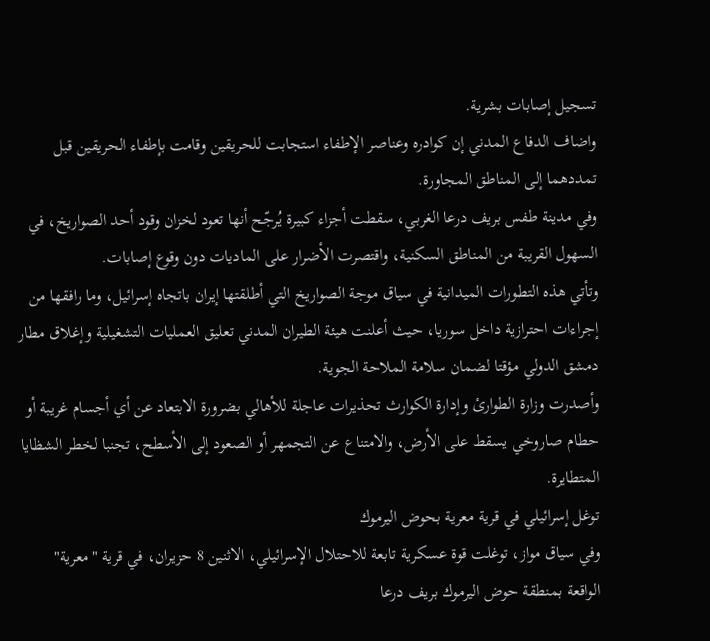تسجيل إصابات بشرية.
واضاف الدفاع المدني إن كوادره وعناصر الإطفاء استجابت للحريقين وقامت بإطفاء الحريقين قبل تمددهما إلى المناطق المجاورة.
وفي مدينة طفس بريف درعا الغربي، سقطت أجزاء كبيرة يُرجّح أنها تعود لخزان وقود أحد الصواريخ، في السهول القريبة من المناطق السكنية، واقتصرت الأضرار على الماديات دون وقوع إصابات.
وتأتي هذه التطورات الميدانية في سياق موجة الصواريخ التي أطلقتها إيران باتجاه إسرائيل، وما رافقها من إجراءات احترازية داخل سوريا، حيث أعلنت هيئة الطيران المدني تعليق العمليات التشغيلية وإغلاق مطار دمشق الدولي مؤقتا لضمان سلامة الملاحة الجوية.
وأصدرت وزارة الطوارئ وإدارة الكوارث تحذيرات عاجلة للأهالي بضرورة الابتعاد عن أي أجسام غريبة أو حطام صاروخي يسقط على الأرض، والامتناع عن التجمهر أو الصعود إلى الأسطح، تجنبا لخطر الشظايا المتطايرة.
توغل إسرائيلي في قرية معرية بحوض اليرموك
وفي سياق مواز، توغلت قوة عسكرية تابعة للاحتلال الإسرائيلي، الاثنين 8 حزيران، في قرية "معرية" الواقعة بمنطقة حوض اليرموك بريف درعا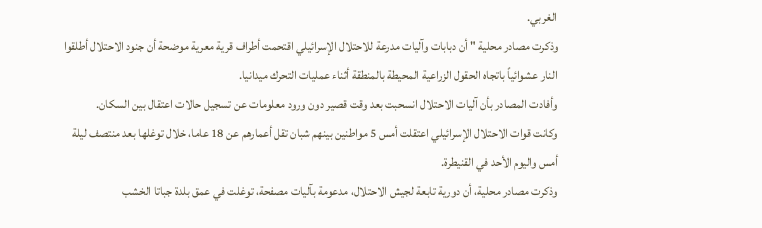الغربي.
وذكرت مصادر محلية " أن دبابات وآليات مدرعة للاحتلال الإسرائيلي اقتحمت أطراف قرية معرية موضحة أن جنود الاحتلال أطلقوا النار عشوائياً باتجاه الحقول الزراعية المحيطة بالمنطقة أثناء عمليات التحرك ميدانيا.
وأفادت المصادر بأن آليات الاحتلال انسحبت بعد وقت قصير دون ورود معلومات عن تسجيل حالات اعتقال بين السكان.
وكانت قوات الاحتلال الإسرائيلي اعتقلت أمس 5 مواطنين بينهم شبان تقل أعمارهم عن 18 عاما، خلال توغلها بعد منتصف ليلة أمس واليوم الأحد في القنيطرة.
وذكرت مصادر محلية، أن دورية تابعة لجيش الاحتلال، مدعومة بآليات مصفحة، توغلت في عمق بلدة جباتا الخشب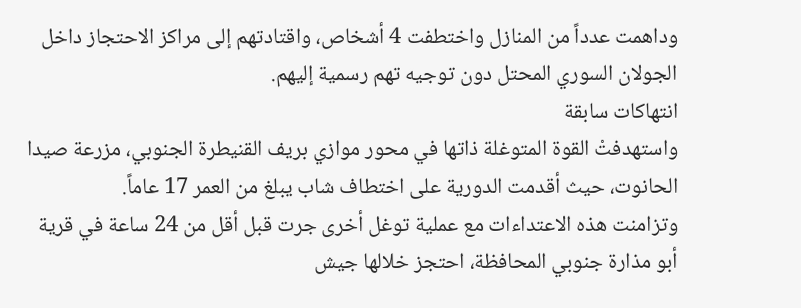وداهمت عدداً من المنازل واختطفت 4 أشخاص، واقتادتهم إلى مراكز الاحتجاز داخل الجولان السوري المحتل دون توجيه تهم رسمية إليهم.
انتهاكات سابقة
واستهدفتْ القوة المتوغلة ذاتها في محور موازي بريف القنيطرة الجنوبي، مزرعة صيدا الحانوت، حيث أقدمت الدورية على اختطاف شاب يبلغ من العمر 17 عاماً.
وتزامنت هذه الاعتداءات مع عملية توغل أخرى جرت قبل أقل من 24 ساعة في قرية أبو مذارة جنوبي المحافظة، احتجز خلالها جيش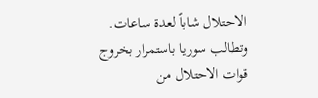الاحتلال شاباً لعدة ساعات.
وتطالب سوريا باستمرار بخروج قوات الاحتلال من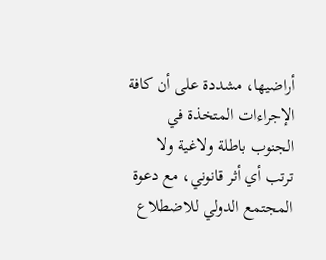أراضيها، مشددة على أن كافة الإجراءات المتخذة في الجنوب باطلة ولاغية ولا ترتب أي أثر قانوني، مع دعوة المجتمع الدولي للاضطلاع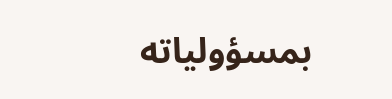بمسؤولياته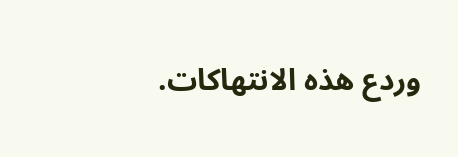وردع هذه الانتهاكات.